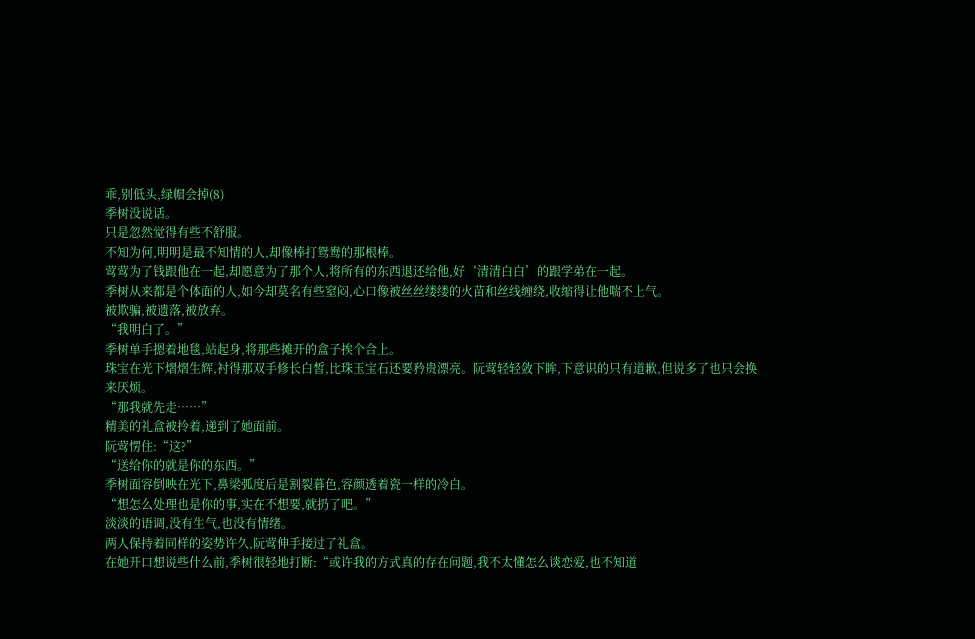乖,别低头,绿帽会掉(8)
季树没说话。
只是忽然觉得有些不舒服。
不知为何,明明是最不知情的人,却像棒打鸳鸯的那根棒。
莺莺为了钱跟他在一起,却愿意为了那个人,将所有的东西退还给他,好‘清清白白’的跟学弟在一起。
季树从来都是个体面的人,如今却莫名有些窒闷,心口像被丝丝缕缕的火苗和丝线缠绕,收缩得让他喘不上气。
被欺骗,被遗落,被放弃。
“我明白了。”
季树单手摁着地毯,站起身,将那些摊开的盒子挨个合上。
珠宝在光下熠熠生辉,衬得那双手修长白皙,比珠玉宝石还要矜贵漂亮。阮莺轻轻敛下眸,下意识的只有道歉,但说多了也只会换来厌烦。
“那我就先走……”
精美的礼盒被拎着,递到了她面前。
阮莺愣住:“这?”
“送给你的就是你的东西。”
季树面容倒映在光下,鼻梁弧度后是割裂暮色,容颜透着瓷一样的冷白。
“想怎么处理也是你的事,实在不想要,就扔了吧。”
淡淡的语调,没有生气,也没有情绪。
两人保持着同样的姿势许久,阮莺伸手接过了礼盒。
在她开口想说些什么前,季树很轻地打断:“或许我的方式真的存在问题,我不太懂怎么谈恋爱,也不知道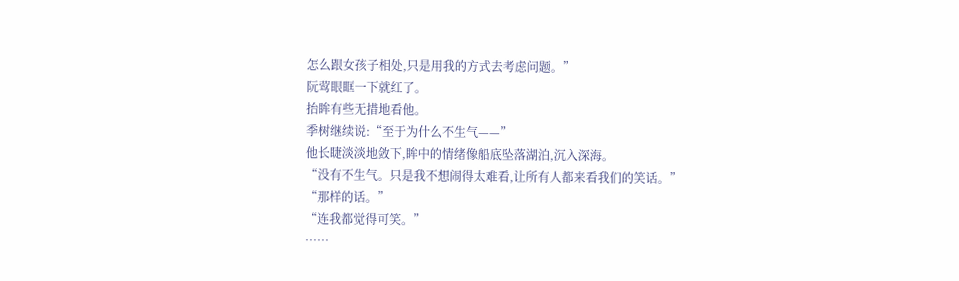怎么跟女孩子相处,只是用我的方式去考虑问题。”
阮莺眼眶一下就红了。
抬眸有些无措地看他。
季树继续说:“至于为什么不生气——”
他长睫淡淡地敛下,眸中的情绪像船底坠落湖泊,沉入深海。
“没有不生气。只是我不想闹得太难看,让所有人都来看我们的笑话。”
“那样的话。”
“连我都觉得可笑。”
……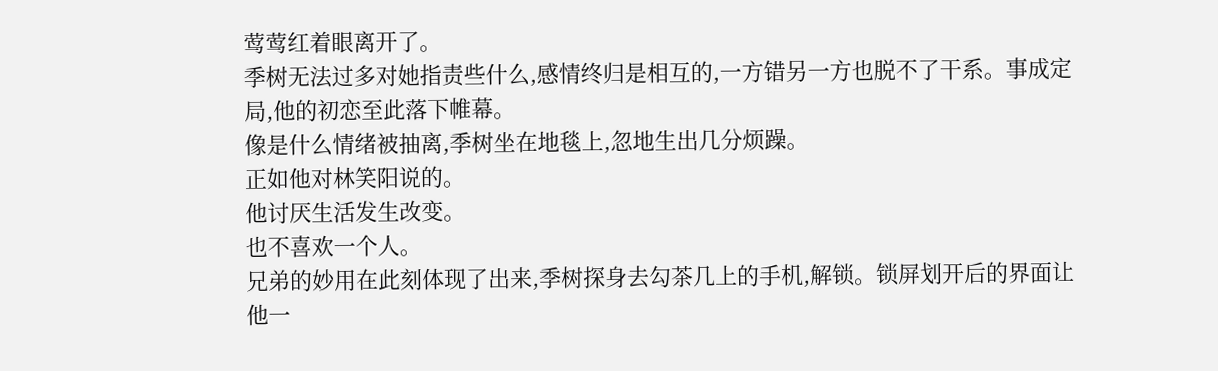莺莺红着眼离开了。
季树无法过多对她指责些什么,感情终归是相互的,一方错另一方也脱不了干系。事成定局,他的初恋至此落下帷幕。
像是什么情绪被抽离,季树坐在地毯上,忽地生出几分烦躁。
正如他对林笑阳说的。
他讨厌生活发生改变。
也不喜欢一个人。
兄弟的妙用在此刻体现了出来,季树探身去勾茶几上的手机,解锁。锁屏划开后的界面让他一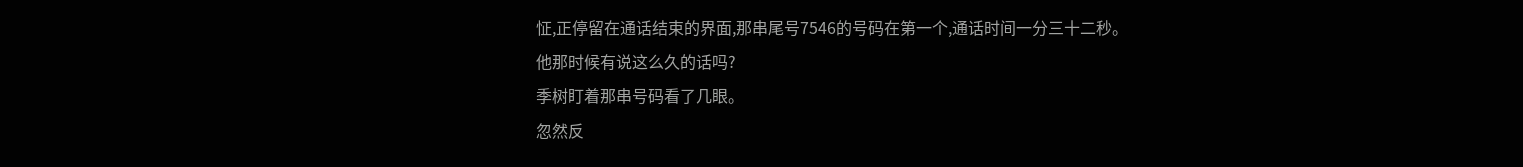怔,正停留在通话结束的界面,那串尾号7546的号码在第一个,通话时间一分三十二秒。
他那时候有说这么久的话吗?
季树盯着那串号码看了几眼。
忽然反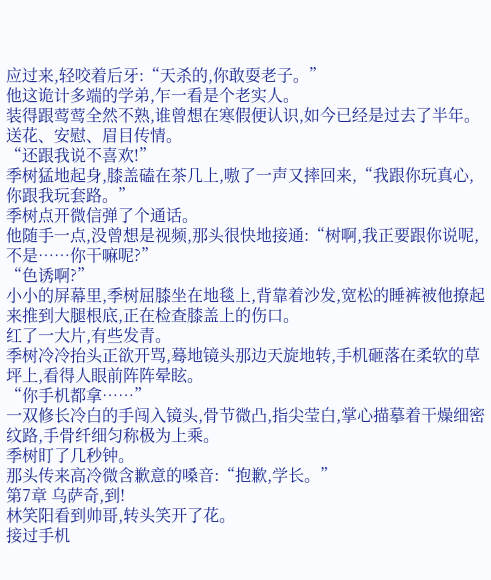应过来,轻咬着后牙:“天杀的,你敢耍老子。”
他这诡计多端的学弟,乍一看是个老实人。
装得跟莺莺全然不熟,谁曾想在寒假便认识,如今已经是过去了半年。
送花、安慰、眉目传情。
“还跟我说不喜欢!”
季树猛地起身,膝盖磕在茶几上,嗷了一声又摔回来,“我跟你玩真心,你跟我玩套路。”
季树点开微信弹了个通话。
他随手一点,没曾想是视频,那头很快地接通:“树啊,我正要跟你说呢,不是……你干嘛呢?”
“色诱啊?”
小小的屏幕里,季树屈膝坐在地毯上,背靠着沙发,宽松的睡裤被他撩起来推到大腿根底,正在检查膝盖上的伤口。
红了一大片,有些发青。
季树冷冷抬头正欲开骂,蓦地镜头那边天旋地转,手机砸落在柔软的草坪上,看得人眼前阵阵晕眩。
“你手机都拿……”
一双修长冷白的手闯入镜头,骨节微凸,指尖莹白,掌心描摹着干燥细密纹路,手骨纤细匀称极为上乘。
季树盯了几秒钟。
那头传来高冷微含歉意的嗓音:“抱歉,学长。”
第7章 乌萨奇,到!
林笑阳看到帅哥,转头笑开了花。
接过手机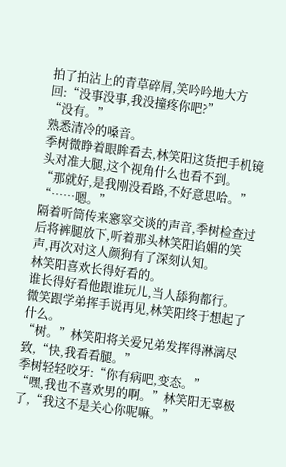拍了拍沾上的青草碎屑,笑吟吟地大方回:“没事没事,我没撞疼你吧?”
“没有。”
熟悉清冷的嗓音。
季树微睁着眼眸看去,林笑阳这货把手机镜头对准大腿,这个视角什么也看不到。
“那就好,是我刚没看路,不好意思哈。”
“……嗯。”
隔着听筒传来窸窣交谈的声音,季树检查过后将裤腿放下,听着那头林笑阳谄媚的笑声,再次对这人颜狗有了深刻认知。
林笑阳喜欢长得好看的。
谁长得好看他跟谁玩儿,当人舔狗都行。
微笑跟学弟挥手说再见,林笑阳终于想起了什么。
“树。”林笑阳将关爱兄弟发挥得淋漓尽致,“快,我看看腿。”
季树轻轻咬牙:“你有病吧,变态。”
“嘿,我也不喜欢男的啊。”林笑阳无辜极了,“我这不是关心你呢嘛。”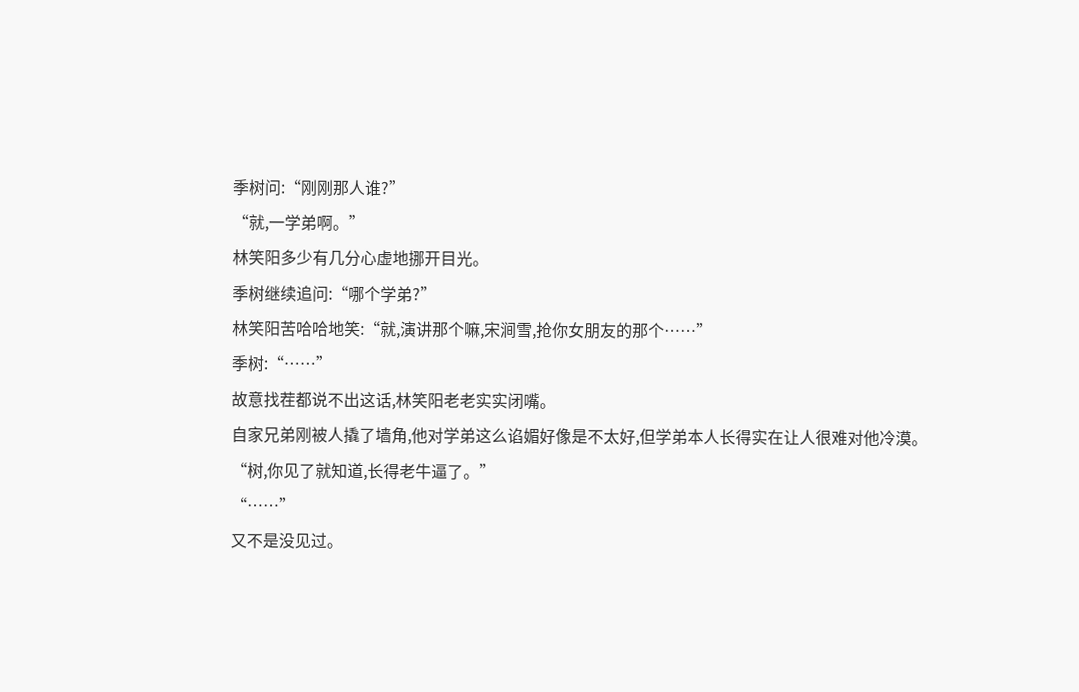季树问:“刚刚那人谁?”
“就,一学弟啊。”
林笑阳多少有几分心虚地挪开目光。
季树继续追问:“哪个学弟?”
林笑阳苦哈哈地笑:“就,演讲那个嘛,宋涧雪,抢你女朋友的那个……”
季树:“……”
故意找茬都说不出这话,林笑阳老老实实闭嘴。
自家兄弟刚被人撬了墙角,他对学弟这么谄媚好像是不太好,但学弟本人长得实在让人很难对他冷漠。
“树,你见了就知道,长得老牛逼了。”
“……”
又不是没见过。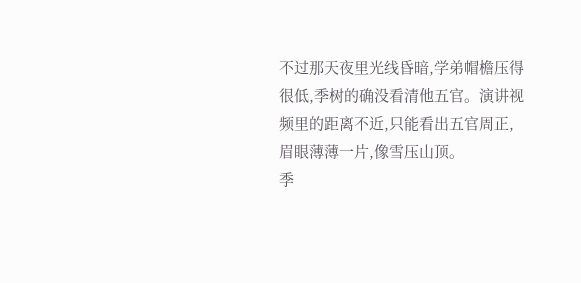不过那天夜里光线昏暗,学弟帽檐压得很低,季树的确没看清他五官。演讲视频里的距离不近,只能看出五官周正,眉眼薄薄一片,像雪压山顶。
季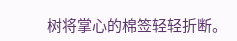树将掌心的棉签轻轻折断。